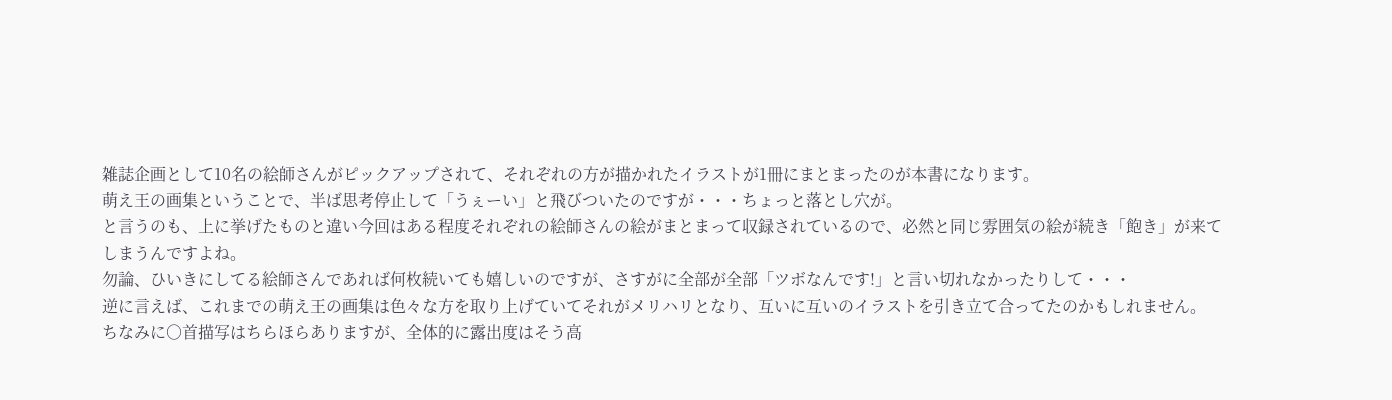雑誌企画として10名の絵師さんがピックアップされて、それぞれの方が描かれたイラストが1冊にまとまったのが本書になります。
萌え王の画集ということで、半ば思考停止して「うぇーい」と飛びついたのですが・・・ちょっと落とし穴が。
と言うのも、上に挙げたものと違い今回はある程度それぞれの絵師さんの絵がまとまって収録されているので、必然と同じ雰囲気の絵が続き「飽き」が来てしまうんですよね。
勿論、ひいきにしてる絵師さんであれば何枚続いても嬉しいのですが、さすがに全部が全部「ツボなんです!」と言い切れなかったりして・・・
逆に言えば、これまでの萌え王の画集は色々な方を取り上げていてそれがメリハリとなり、互いに互いのイラストを引き立て合ってたのかもしれません。
ちなみに○首描写はちらほらありますが、全体的に露出度はそう高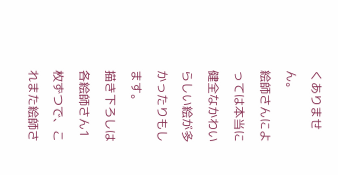くありません。
絵師さんによっては本当に健全なかわいらしい絵が多かったりもします。
描き下ろしは各絵師さん1枚ずつで、これまた絵師さ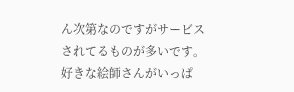ん次第なのですがサービスされてるものが多いです。
好きな絵師さんがいっぱ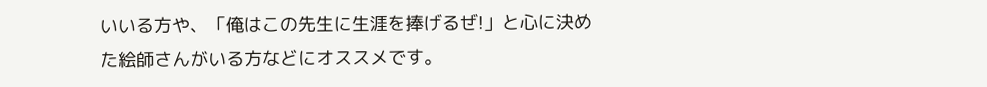いいる方や、「俺はこの先生に生涯を捧げるぜ!」と心に決めた絵師さんがいる方などにオススメです。